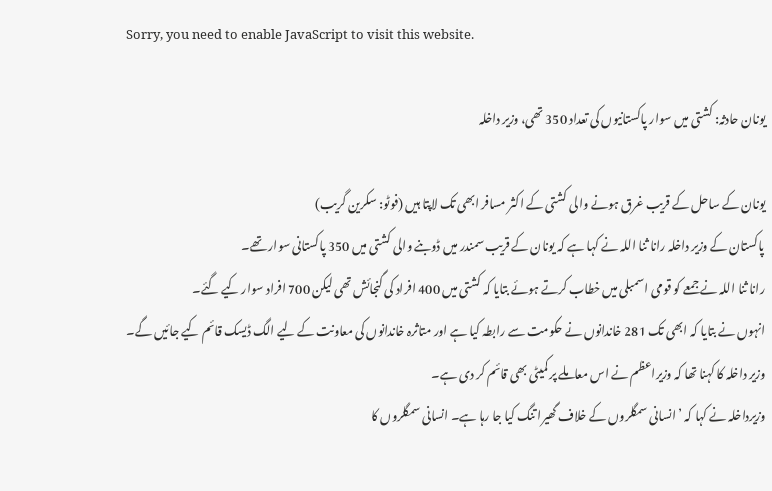Sorry, you need to enable JavaScript to visit this website.

یونان حادثہ: کشتی میں سوار پاکستانیوں کی تعداد 350 تھی، وزیر داخلہ

یونان کے ساحل کے قریب غرق ہونے والی کشتی کے اکثر مسافر ابھی تک لاپتا ہیں (فوٹو: سکرین گریب)
پاکستان کے وزیر داخلہ رانا ثنا اللہ نے کہا ہے کہ یونان کے قریب سمندر میں ڈوبنے والی کشتی میں 350 پاکستانی سوار تھے۔
رانا ثنا اللہ نے جمعے کو قومی اسمبلی میں خطاب کرتے ہوئے بتایا کہ کشتی میں 400 افراد کی گنجائش تھی لیکن 700 افراد سوار کیے گئے۔
انہوں نے بتایا کہ ابھی تک 281 خاندانوں نے حکومت سے رابطہ کیا ہے اور متاثرہ خاندانوں کی معاونت کے لیے الگ ڈیسک قائم کیے جائیں گے۔
وزیر داخلہ کا کہنا تھا کہ وزیراعظم نے اس معاملے پر کمیٹی بھی قائم کر دی ہے۔
وزیرداخلہ نے کہا کہ ’انسانی سمگلروں کے خلاف گھیرا تنگ کیا جا رہا ہے۔ انسانی سمگلروں کا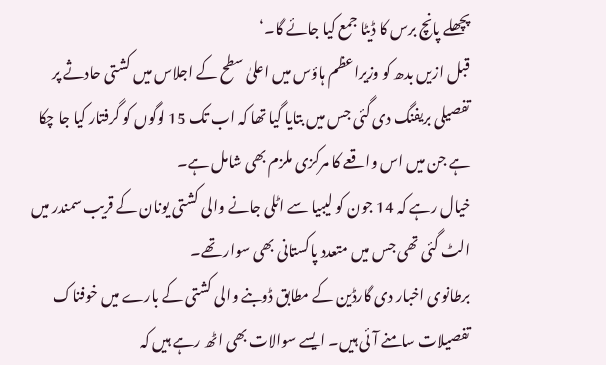پچھلے پانچ برس کا ڈیٹا جمع کیا جائے گا۔‘
قبل ازیں بدھ کو وزیراعظم ہاؤس میں اعلیٰ سطح کے اجلاس میں کشتی حادثے پر تفصیلی بریفنگ دی گئی جس میں بتایا گیا تھا کہ اب تک 15 لوگوں کو گرفتار کیا جا چکا ہے جن میں اس واقعے کا مرکزی ملزم بھی شامل ہے۔
خیال رہے کہ 14 جون کو لیبیا سے اٹلی جانے والی کشتی یونان کے قریب سمندر میں الٹ گئی تھی جس میں متعدد پاکستانی بھی سوار تھے۔
برطانوی اخبار دی گارڈین کے مطابق ڈوبنے والی کشتی کے بارے میں خوفناک تفصیلات سامنے آئی ہیں۔ ایسے سوالات بھی اٹھ رہے ہیں کہ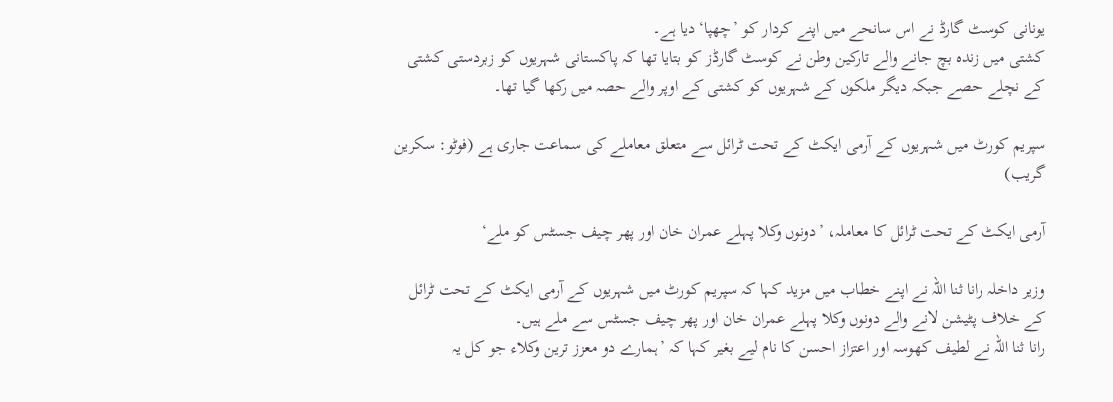یونانی کوسٹ گارڈ نے اس سانحے میں اپنے کردار کو ’چھپا‘ دیا ہے۔
کشتی میں زندہ بچ جانے والے تارکین وطن نے کوسٹ گارڈز کو بتایا تھا کہ پاکستانی شہریوں کو زبردستی کشتی کے نچلے حصے جبکہ دیگر ملکوں کے شہریوں کو کشتی کے اوپر والے حصہ میں رکھا گیا تھا۔

سپریم کورٹ میں شہریوں کے آرمی ایکٹ کے تحت ٹرائل سے متعلق معاملے کی سماعت جاری ہے (فوٹو: سکرین گریب)

آرمی ایکٹ کے تحت ٹرائل کا معاملہ، ’دونوں وکلا پہلے عمران خان اور پھر چیف جسٹس کو ملے‘

وزیر داخلہ رانا ثنا اللہ نے اپنے خطاب میں مزید کہا کہ سپریم کورٹ میں شہریوں کے آرمی ایکٹ کے تحت ٹرائل کے خلاف پٹیشن لانے والے دونوں وکلا پہلے عمران خان اور پھر چیف جسٹس سے ملے ہیں۔
رانا ثنا اللہ نے لطیف کھوسہ اور اعتزاز احسن کا نام لیے بغیر کہا کہ ’ہمارے دو معزز ترین وکلاء جو کل یہ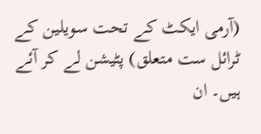(آرمی ایکٹ کے تحت سویلین کے ٹرائل ست متعلق) پٹیشن لے کر آئے ہیں۔ ان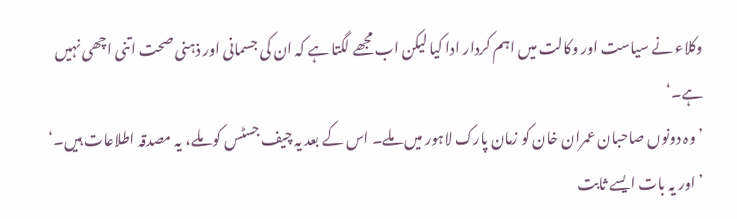وکلاء نے سیاست اور وکالت میں اہم کردار ادا کیا لیکن اب مجھے لگتا ہے کہ ان کی جسمانی اور ذہنی صحت اتنی اچھی نہیں ہے۔‘
’وہ دونوں صاحبان عمران خان کو زمان پارک لاہور میں ملے۔ اس کے بعد یہ چیف جسٹس کو ملے، یہ مصدقہ اطلاعات ہیں۔‘
’اور یہ بات ایسے ثابت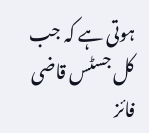ہوتی ہے کہ جب کل جسٹس قاضی فائز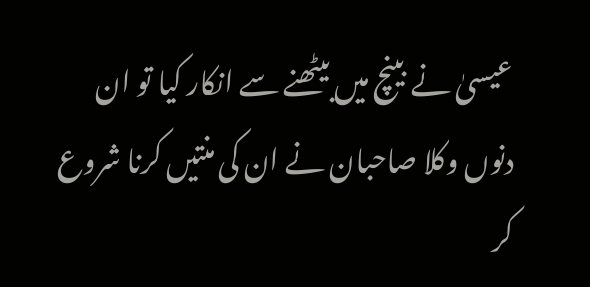عیسیٰ نے بینچ میں بیٹھنے سے انکار کیا تو ان دنوں وکلا صاحبان نے ان کی منتیں کرنا شروع کر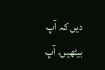دیں کہ آپ بیٹھیں، آپ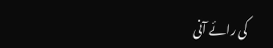کی رائے آنی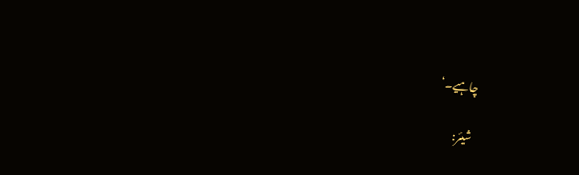چاہیے۔‘

شیئر: